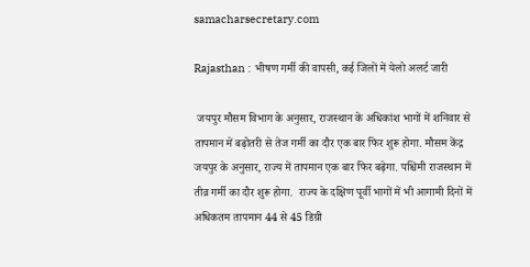samacharsecretary.com

Rajasthan : भीषण गर्मी की वापसी, कई जिलों में येलो अलर्ट जारी

 जयपुर मौसम विभाग के अनुसार, राजस्थान के अधिकांश भागों में शनिवार से तापमान में बढ़ोतरी से तेज गर्मी का दौर एक बार फिर शुरू होगा. मौसम केंद्र जयपुर के अनुसार, राज्य में तापमान एक बार फिर बढ़ेगा. पश्चिमी राजस्थान में तीव्र गर्मी का दौर शुरू होगा.  राज्य के दक्षिण पूर्वी भागों में भी आगामी दिनों में अधिकतम तापमान 44 से 45 डिग्री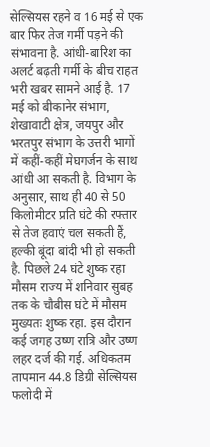सेल्सियस रहने व 16 मई से एक बार फिर तेज गर्मी पड़ने की संभावना है. आंधी-बारिश का अलर्ट बढ़ती गर्मी के बीच राहत भरी खबर सामने आई है. 17 मई को बीकानेर संभाग, शेखावाटी क्षेत्र, जयपुर और भरतपुर संभाग के उत्तरी भागों में कहीं-कहीं मेघगर्जन के साथ आंधी आ सकती है. विभाग के अनुसार, साथ ही 40 से 50 किलोमीटर प्रति घंटे की रफ्तार से तेज हवाएं चल सकती हैं, हल्की बूंदा बांदी भी हो सकती है. पिछले 24 घंटे शुष्क रहा मौसम राज्य में शनिवार सुबह तक के चौबीस घंटे में मौसम मुख्यतः शुष्क रहा. इस दौरान कई जगह उष्ण रात्रि और उष्ण लहर दर्ज की गई. अधिकतम तापमान 44.8 डिग्री सेल्सियस फलोदी में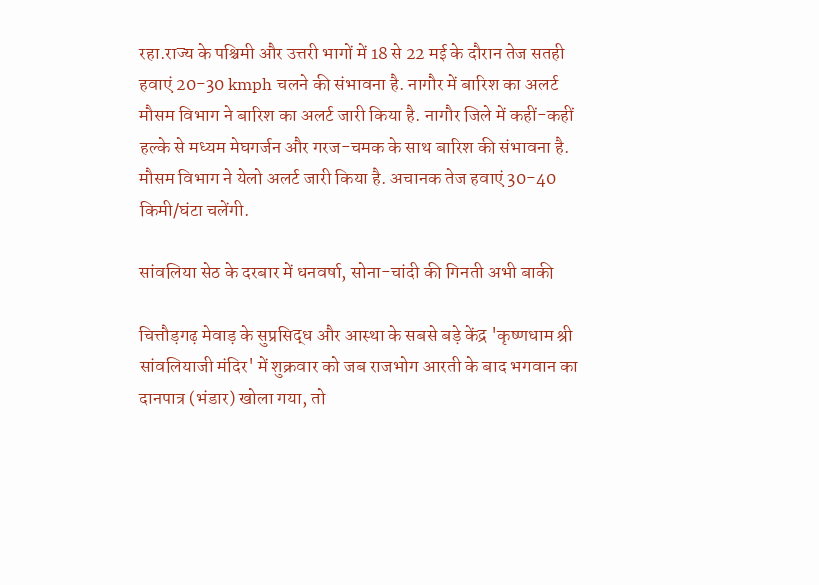रहा.राज्य के पश्चिमी और उत्तरी भागों में 18 से 22 मई के दौरान तेज सतही हवाएं 20-30 kmph चलने की संभावना है. नागौर में बारिश का अलर्ट मौसम व‍िभाग ने बार‍िश का अलर्ट जारी क‍िया है. नागौर ज‍िले में कहीं-कहीं हल्के से मध्यम मेघगर्जन और गरज-चमक के साथ बार‍िश की संभावना है. मौसम व‍िभाग ने येलो अलर्ट जारी क‍िया है. अचानक तेज हवाएं 30-40 किमी/घंटा चलेंगी.

सांवलिया सेठ के दरबार में धनवर्षा, सोना-चांदी की गिनती अभी बाकी

चित्तौड़गढ़ मेवाड़ के सुप्रसिद्ध और आस्था के सबसे बड़े केंद्र 'कृष्णधाम श्री सांवलियाजी मंदिर' में शुक्रवार को जब राजभोग आरती के बाद भगवान का दानपात्र (भंडार) खोला गया, तो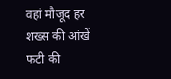वहां मौजूद हर शख्स की आंखें फटी की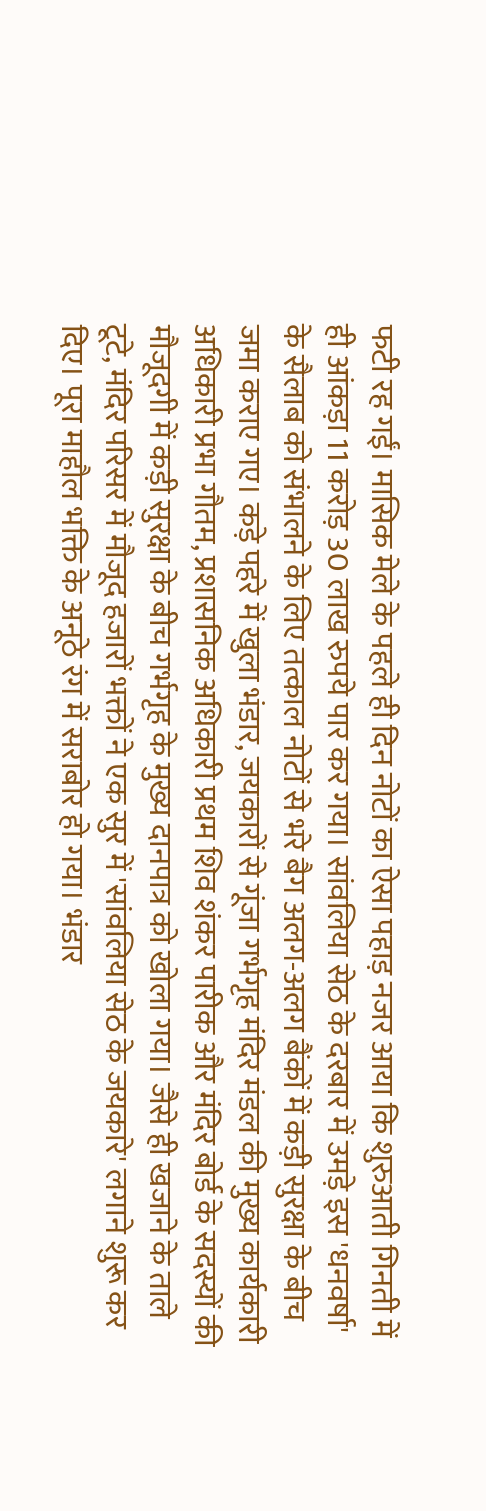फटी रह गईं। मासिक मेले के पहले ही दिन नोटों का ऐसा पहाड़ नजर आया कि शुरुआती गिनती में ही आंकड़ा 11 करोड़ 30 लाख रुपये पार कर गया। सांवलिया सेठ के दरबार में उमड़े इस 'धनवर्षा' के सैलाब को संभालने के लिए तत्काल नोटों से भरे बैग अलग-अलग बैंकों में कड़ी सुरक्षा के बीच जमा कराए गए। कड़े पहरे में खुला भंडार, जयकारों से गूंजा गर्भगृह मंदिर मंडल की मुख्य कार्यकारी अधिकारी प्रभा गौतम, प्रशासनिक अधिकारी प्रथम शिव शंकर पारीक और मंदिर बोर्ड के सदस्यों की मौजूदगी में कड़ी सुरक्षा के बीच गर्भगृह के मुख्य दानपात्र को खोला गया। जैसे ही खजाने के ताले टूटे, मंदिर परिसर में मौजूद हजारों भक्तों ने एक सुर में 'सांवलिया सेठ के जयकारे' लगाने शुरू कर दिए। पूरा माहौल भक्ति के अनूठे रंग में सराबोर हो गया। भंडार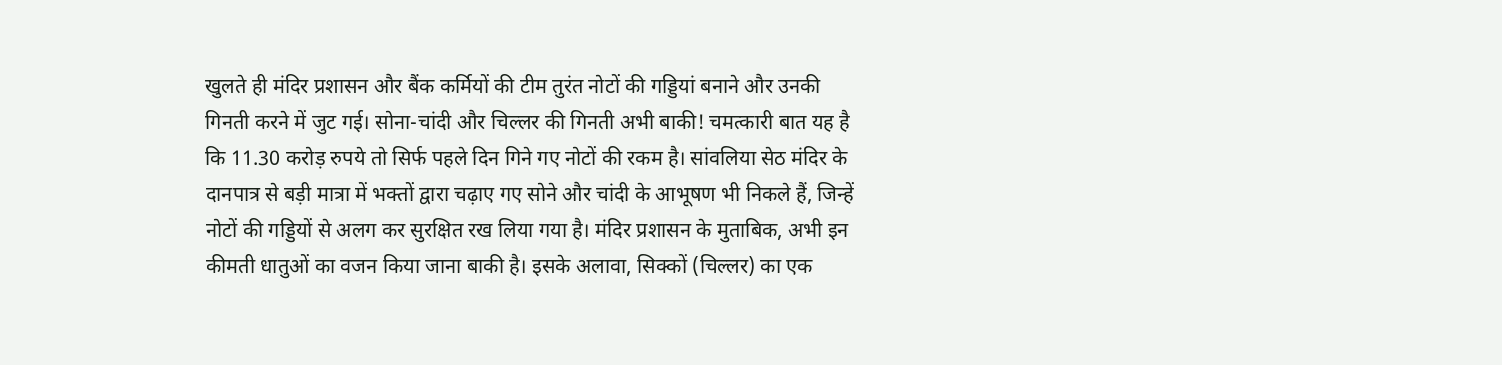खुलते ही मंदिर प्रशासन और बैंक कर्मियों की टीम तुरंत नोटों की गड्डियां बनाने और उनकी गिनती करने में जुट गई। सोना-चांदी और चिल्लर की गिनती अभी बाकी! चमत्कारी बात यह है कि 11.30 करोड़ रुपये तो सिर्फ पहले दिन गिने गए नोटों की रकम है। सांवलिया सेठ मंदिर के दानपात्र से बड़ी मात्रा में भक्तों द्वारा चढ़ाए गए सोने और चांदी के आभूषण भी निकले हैं, जिन्हें नोटों की गड्डियों से अलग कर सुरक्षित रख लिया गया है। मंदिर प्रशासन के मुताबिक, अभी इन कीमती धातुओं का वजन किया जाना बाकी है। इसके अलावा, सिक्कों (चिल्लर) का एक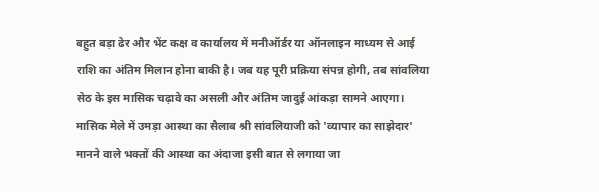बहुत बड़ा ढेर और भेंट कक्ष व कार्यालय में मनीऑर्डर या ऑनलाइन माध्यम से आई राशि का अंतिम मिलान होना बाकी है। जब यह पूरी प्रक्रिया संपन्न होगी, तब सांवलिया सेठ के इस मासिक चढ़ावे का असली और अंतिम जादुई आंकड़ा सामने आएगा। मासिक मेले में उमड़ा आस्था का सैलाब श्री सांवलियाजी को 'व्यापार का साझेदार' मानने वाले भक्तों की आस्था का अंदाजा इसी बात से लगाया जा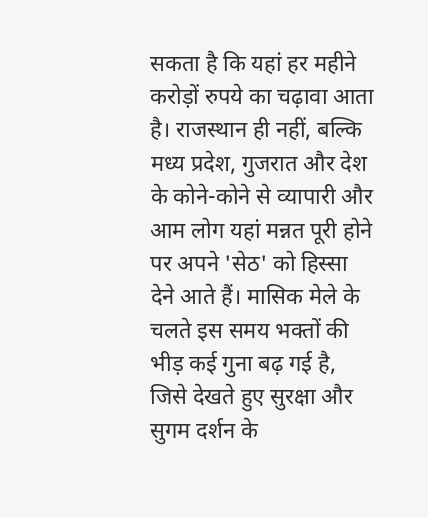सकता है कि यहां हर महीने करोड़ों रुपये का चढ़ावा आता है। राजस्थान ही नहीं, बल्कि मध्य प्रदेश, गुजरात और देश के कोने-कोने से व्यापारी और आम लोग यहां मन्नत पूरी होने पर अपने 'सेठ' को हिस्सा देने आते हैं। मासिक मेले के चलते इस समय भक्तों की भीड़ कई गुना बढ़ गई है, जिसे देखते हुए सुरक्षा और सुगम दर्शन के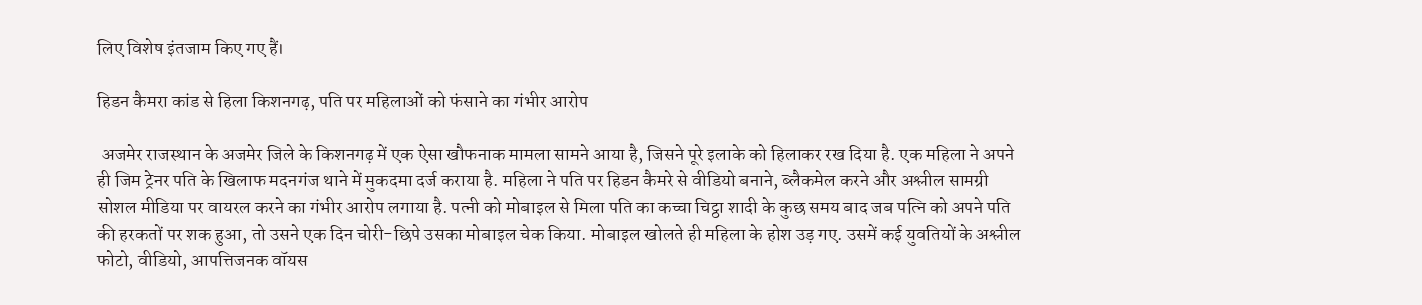लिए विशेष इंतजाम किए गए हैं।

हिडन कैमरा कांड से हिला किशनगढ़, पति पर महिलाओं को फंसाने का गंभीर आरोप

 अजमेर राजस्थान के अजमेर जिले के किशनगढ़ में एक ऐसा खौफनाक मामला सामने आया है, जिसने पूरे इलाके को हिलाकर रख दिया है. एक महिला ने अपने ही जिम ट्रेनर पति के खिलाफ मदनगंज थाने में मुकदमा दर्ज कराया है. महिला ने पति पर हिडन कैमरे से वीडियो बनाने, ब्लैकमेल करने और अश्लील सामग्री सोशल मीडिया पर वायरल करने का गंभीर आरोप लगाया है. पत्नी को मोबाइल से मिला पति का कच्चा चिट्ठा शादी के कुछ समय बाद जब पत्नि को अपने पति की हरकतों पर शक हुआ, तो उसने एक दिन चोरी-छिपे उसका मोबाइल चेक किया. मोबाइल खोलते ही महिला के होश उड़ गए. उसमें कई युवतियों के अश्लील फोटो, वीडियो, आपत्तिजनक वॉयस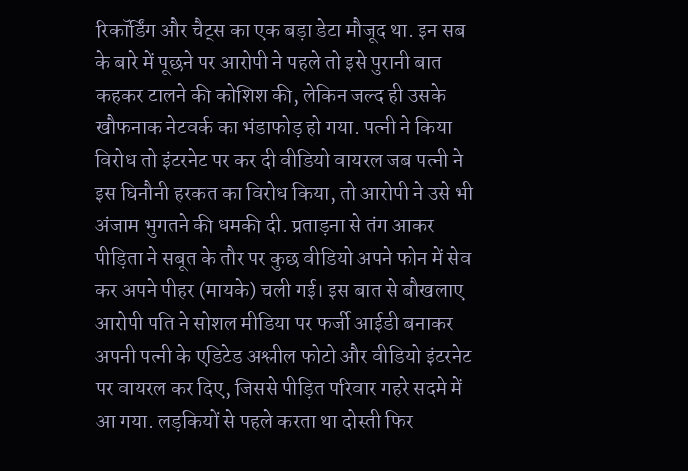रिकॉर्डिंग और चैट्स का एक बड़ा डेटा मौजूद था. इन सब के बारे में पूछने पर आरोपी ने पहले तो इसे पुरानी बात कहकर टालने की कोशिश की, लेकिन जल्द ही उसके खौफनाक नेटवर्क का भंडाफोड़ हो गया. पत्नी ने किया विरोध तो इंटरनेट पर कर दी वीडियो वायरल जब पत्नी ने इस घिनौनी हरकत का विरोध किया, तो आरोपी ने उसे भी अंजाम भुगतने की धमकी दी. प्रताड़ना से तंग आकर पीड़िता ने सबूत के तौर पर कुछ वीडियो अपने फोन में सेव कर अपने पीहर (मायके) चली गई। इस बात से बौखलाए आरोपी पति ने सोशल मीडिया पर फर्जी आईडी बनाकर अपनी पत्नी के एडिटेड अश्लील फोटो और वीडियो इंटरनेट पर वायरल कर दिए, जिससे पीड़ित परिवार गहरे सदमे में आ गया. लड़कियों से पहले करता था दोस्ती फिर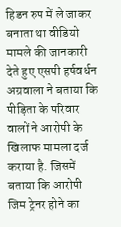हिडन रुप में ले जाकर बनाता था वीडियो मामले की जानकारी देते हुए एसपी हर्षवर्धन अग्रवाला ने बताया कि पीड़िता के परिवार वालों ने आरोपी के खिलाफ मामला दर्ज कराया है. जिसमें बताया कि आरोपी जिम ट्रेनर होने का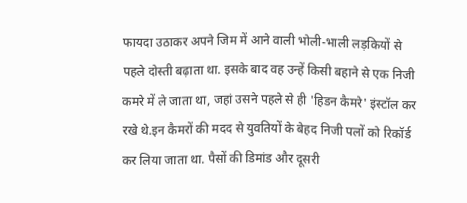फायदा उठाकर अपने जिम में आने वाली भोली-भाली लड़कियों से पहले दोस्ती बढ़ाता था. इसके बाद वह उन्हें किसी बहाने से एक निजी कमरे में ले जाता था, जहां उसने पहले से ही 'हिडन कैमरे' इंस्टॉल कर रखे थे.इन कैमरों की मदद से युवतियों के बेहद निजी पलों को रिकॉर्ड कर लिया जाता था. पैसों की डिमांड और दूसरी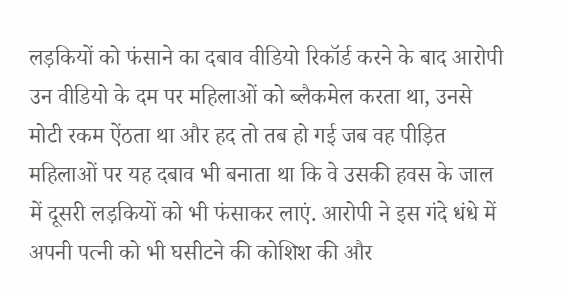लड़कियों को फंसाने का दबाव वीडियो रिकॉर्ड करने के बाद आरोपी उन वीडियो के दम पर महिलाओं को ब्लैकमेल करता था, उनसे मोटी रकम ऐंठता था और हद तो तब हो गई जब वह पीड़ित महिलाओं पर यह दबाव भी बनाता था कि वे उसकी हवस के जाल में दूसरी लड़कियों को भी फंसाकर लाएं. आरोपी ने इस गंदे धंधे में अपनी पत्नी को भी घसीटने की कोशिश की और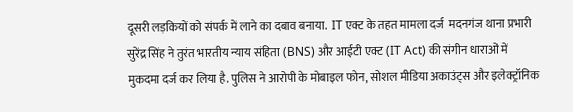दूसरी लड़कियों को संपर्क में लाने का दबाव बनाया.  IT एक्ट के तहत मामला दर्ज  मदनगंज थाना प्रभारी सुरेंद्र सिंह ने तुरंत भारतीय न्याय संहिता (BNS) और आईटी एक्ट (IT Act) की संगीन धाराओं में मुकदमा दर्ज कर लिया है. पुलिस ने आरोपी के मोबाइल फोन, सोशल मीडिया अकाउंट्स और इलेक्ट्रॉनिक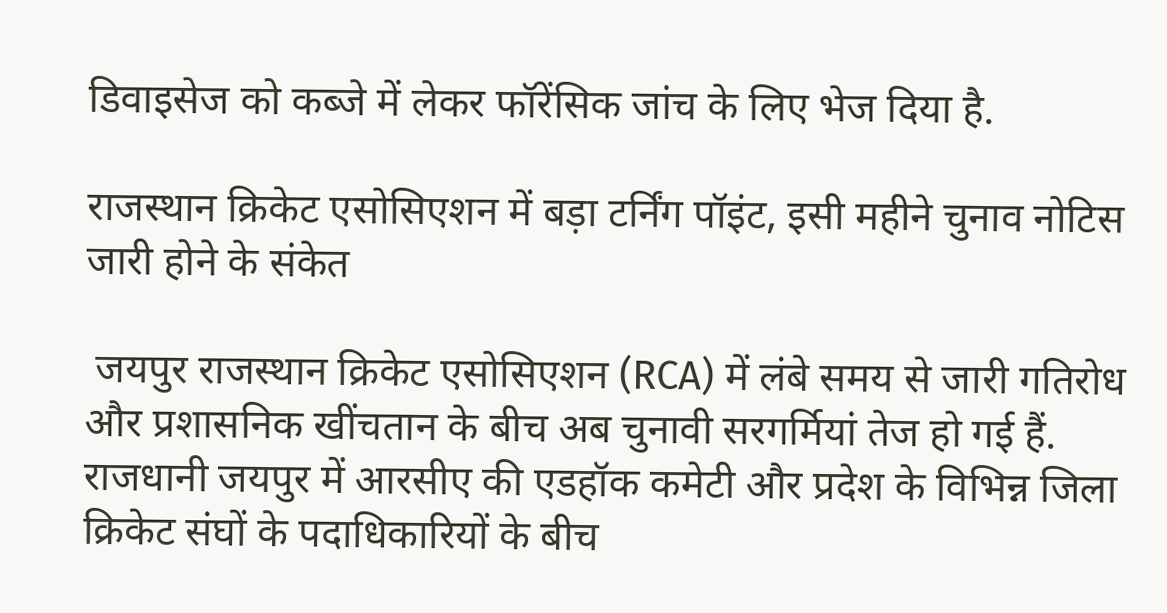डिवाइसेज को कब्जे में लेकर फॉरेंसिक जांच के लिए भेज दिया है.

राजस्थान क्रिकेट एसोसिएशन में बड़ा टर्निंग पॉइंट, इसी महीने चुनाव नोटिस जारी होने के संकेत

 जयपुर राजस्थान क्रिकेट एसोसिएशन (RCA) में लंबे समय से जारी गतिरोध और प्रशासनिक खींचतान के बीच अब चुनावी सरगर्मियां तेज हो गई हैं. राजधानी जयपुर में आरसीए की एडहॉक कमेटी और प्रदेश के विभिन्न जिला क्रिकेट संघों के पदाधिकारियों के बीच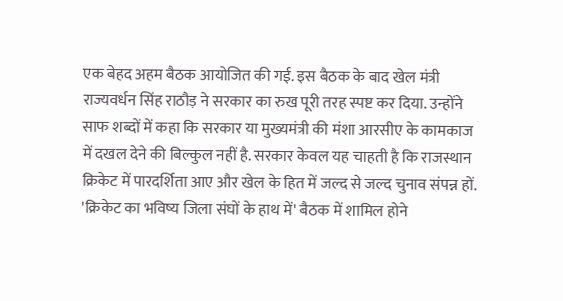एक बेहद अहम बैठक आयोजित की गई. इस बैठक के बाद खेल मंत्री राज्यवर्धन सिंह राठौड़ ने सरकार का रुख पूरी तरह स्पष्ट कर दिया. उन्होंने साफ शब्दों में कहा कि सरकार या मुख्यमंत्री की मंशा आरसीए के कामकाज में दखल देने की बिल्कुल नहीं है. सरकार केवल यह चाहती है कि राजस्थान क्रिकेट में पारदर्शिता आए और खेल के हित में जल्द से जल्द चुनाव संपन्न हों. 'क्रिकेट का भविष्य जिला संघों के हाथ में' बैठक में शामिल होने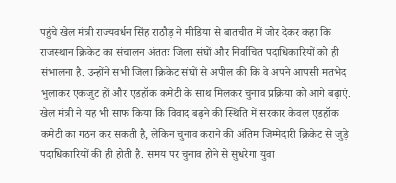पहुंचे खेल मंत्री राज्यवर्धन सिंह राठौड़ ने मीडिया से बातचीत में जोर देकर कहा कि राजस्थान क्रिकेट का संचालन अंततः जिला संघों और निर्वाचित पदाधिकारियों को ही संभालना है. उन्होंने सभी जिला क्रिकेट संघों से अपील की कि वे अपने आपसी मतभेद भुलाकर एकजुट हों और एडहॉक कमेटी के साथ मिलकर चुनाव प्रक्रिया को आगे बढ़ाएं. खेल मंत्री ने यह भी साफ किया कि विवाद बढ़ने की स्थिति में सरकार केवल एडहॉक कमेटी का गठन कर सकती है, लेकिन चुनाव कराने की अंतिम जिम्मेदारी क्रिकेट से जुड़े पदाधिकारियों की ही होती है. समय पर चुनाव होने से सुधरेगा युवा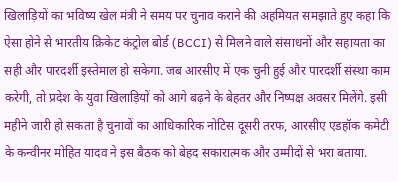खिलाड़ियों का भविष्य खेल मंत्री ने समय पर चुनाव कराने की अहमियत समझाते हुए कहा कि ऐसा होने से भारतीय क्रिकेट कंट्रोल बोर्ड (BCCI) से मिलने वाले संसाधनों और सहायता का सही और पारदर्शी इस्तेमाल हो सकेगा. जब आरसीए में एक चुनी हुई और पारदर्शी संस्था काम करेगी, तो प्रदेश के युवा खिलाड़ियों को आगे बढ़ने के बेहतर और निष्पक्ष अवसर मिलेंगे. इसी महीने जारी हो सकता है चुनावों का आधिकारिक नोटिस दूसरी तरफ, आरसीए एडहॉक कमेटी के कन्वीनर मोहित यादव ने इस बैठक को बेहद सकारात्मक और उम्मीदों से भरा बताया.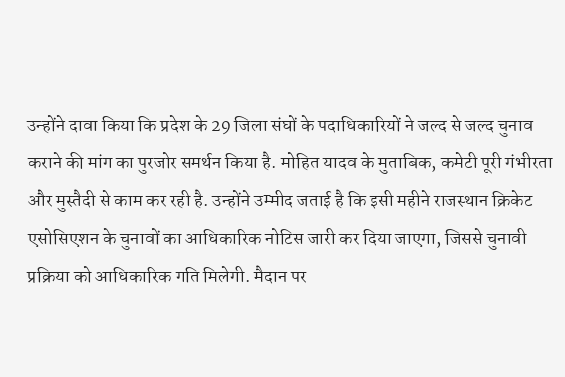उन्होंने दावा किया कि प्रदेश के 29 जिला संघों के पदाधिकारियों ने जल्द से जल्द चुनाव कराने की मांग का पुरजोर समर्थन किया है. मोहित यादव के मुताबिक, कमेटी पूरी गंभीरता और मुस्तैदी से काम कर रही है. उन्होंने उम्मीद जताई है कि इसी महीने राजस्थान क्रिकेट एसोसिएशन के चुनावों का आधिकारिक नोटिस जारी कर दिया जाएगा, जिससे चुनावी प्रक्रिया को आधिकारिक गति मिलेगी. मैदान पर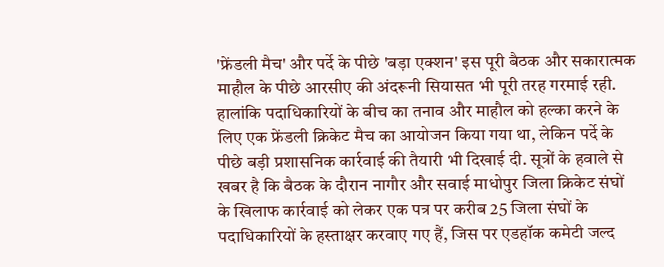'फ्रेंडली मैच' और पर्दे के पीछे 'बड़ा एक्शन' इस पूरी बैठक और सकारात्मक माहौल के पीछे आरसीए की अंदरूनी सियासत भी पूरी तरह गरमाई रही. हालांकि पदाधिकारियों के बीच का तनाव और माहौल को हल्का करने के लिए एक फ्रेंडली क्रिकेट मैच का आयोजन किया गया था, लेकिन पर्दे के पीछे बड़ी प्रशासनिक कार्रवाई की तैयारी भी दिखाई दी. सूत्रों के हवाले से खबर है कि बैठक के दौरान नागौर और सवाई माधोपुर जिला क्रिकेट संघों के खिलाफ कार्रवाई को लेकर एक पत्र पर करीब 25 जिला संघों के पदाधिकारियों के हस्ताक्षर करवाए गए हैं, जिस पर एडहॉक कमेटी जल्द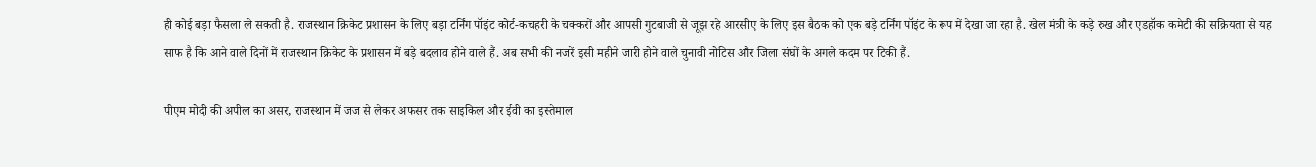ही कोई बड़ा फैसला ले सकती है. राजस्थान क्रिकेट प्रशासन के लिए बड़ा टर्निंग पॉइंट कोर्ट-कचहरी के चक्करों और आपसी गुटबाजी से जूझ रहे आरसीए के लिए इस बैठक को एक बड़े टर्निंग पॉइंट के रूप में देखा जा रहा है. खेल मंत्री के कड़े रुख और एडहॉक कमेटी की सक्रियता से यह साफ है कि आने वाले दिनों में राजस्थान क्रिकेट के प्रशासन में बड़े बदलाव होने वाले हैं. अब सभी की नजरें इसी महीने जारी होने वाले चुनावी नोटिस और जिला संघों के अगले कदम पर टिकी हैं.

पीएम मोदी की अपील का असर, राजस्थान में जज से लेकर अफसर तक साइकिल और ईवी का इस्तेमाल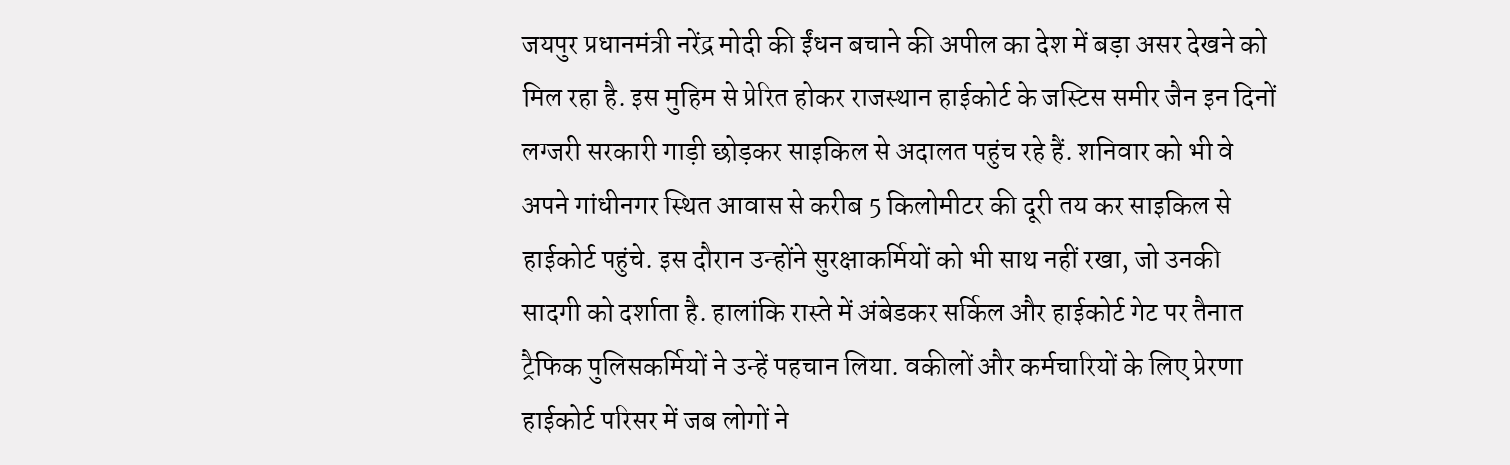जयपुर प्रधानमंत्री नरेंद्र मोदी की ईंधन बचाने की अपील का देश में बड़ा असर देखने को मिल रहा है. इस मुहिम से प्रेरित होकर राजस्थान हाईकोर्ट के जस्टिस समीर जैन इन दिनों लग्जरी सरकारी गाड़ी छोड़कर साइकिल से अदालत पहुंच रहे हैं. शनिवार को भी वे अपने गांधीनगर स्थित आवास से करीब 5 किलोमीटर की दूरी तय कर साइकिल से हाईकोर्ट पहुंचे. इस दौरान उन्होंने सुरक्षाकर्मियों को भी साथ नहीं रखा, जो उनकी सादगी को दर्शाता है. हालांकि रास्ते में अंबेडकर सर्किल और हाईकोर्ट गेट पर तैनात ट्रैफिक पुलिसकर्मियों ने उन्हें पहचान लिया. वकीलों और कर्मचारियों के लिए प्रेरणा हाईकोर्ट परिसर में जब लोगों ने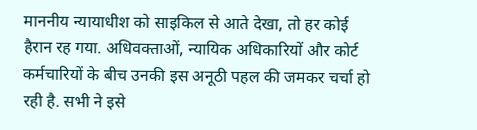माननीय न्यायाधीश को साइकिल से आते देखा, तो हर कोई हैरान रह गया. अधिवक्ताओं, न्यायिक अधिकारियों और कोर्ट कर्मचारियों के बीच उनकी इस अनूठी पहल की जमकर चर्चा हो रही है. सभी ने इसे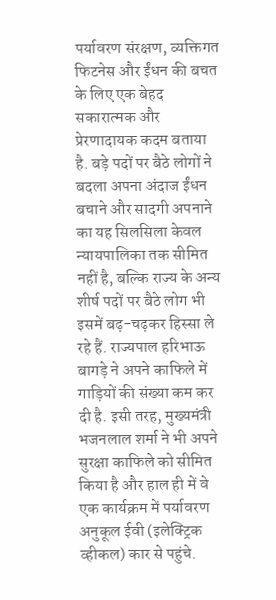पर्यावरण संरक्षण, व्यक्तिगत फिटनेस और ईंधन की बचत के लिए एक बेहद सकारात्मक और प्रेरणादायक कदम बताया है. बड़े पदों पर बैठे लोगों ने बदला अपना अंदाज ईंधन बचाने और सादगी अपनाने का यह सिलसिला केवल न्यायपालिका तक सीमित नहीं है, बल्कि राज्य के अन्य शीर्ष पदों पर बैठे लोग भी इसमें बढ़-चढ़कर हिस्सा ले रहे हैं. राज्यपाल हरिभाऊ बागड़े ने अपने काफिले में गाड़ियों की संख्या कम कर दी है. इसी तरह, मुख्यमंत्री भजनलाल शर्मा ने भी अपने सुरक्षा काफिले को सीमित किया है और हाल ही में वे एक कार्यक्रम में पर्यावरण अनुकूल ईवी (इलेक्ट्रिक व्हीकल) कार से पहुंचे.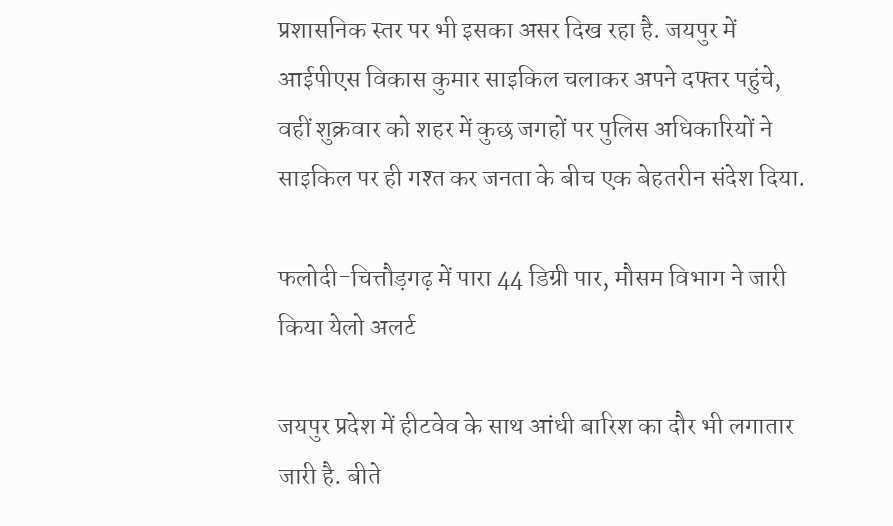प्रशासनिक स्तर पर भी इसका असर दिख रहा है. जयपुर में आईपीएस विकास कुमार साइकिल चलाकर अपने दफ्तर पहुंचे, वहीं शुक्रवार को शहर में कुछ जगहों पर पुलिस अधिकारियों ने साइकिल पर ही गश्त कर जनता के बीच एक बेहतरीन संदेश दिया.

फलोदी-चित्तौड़गढ़ में पारा 44 डिग्री पार, मौसम विभाग ने जारी किया येलो अलर्ट

जयपुर प्रदेश में हीटवेव के साथ आंधी बारिश का दौर भी लगातार जारी है. बीते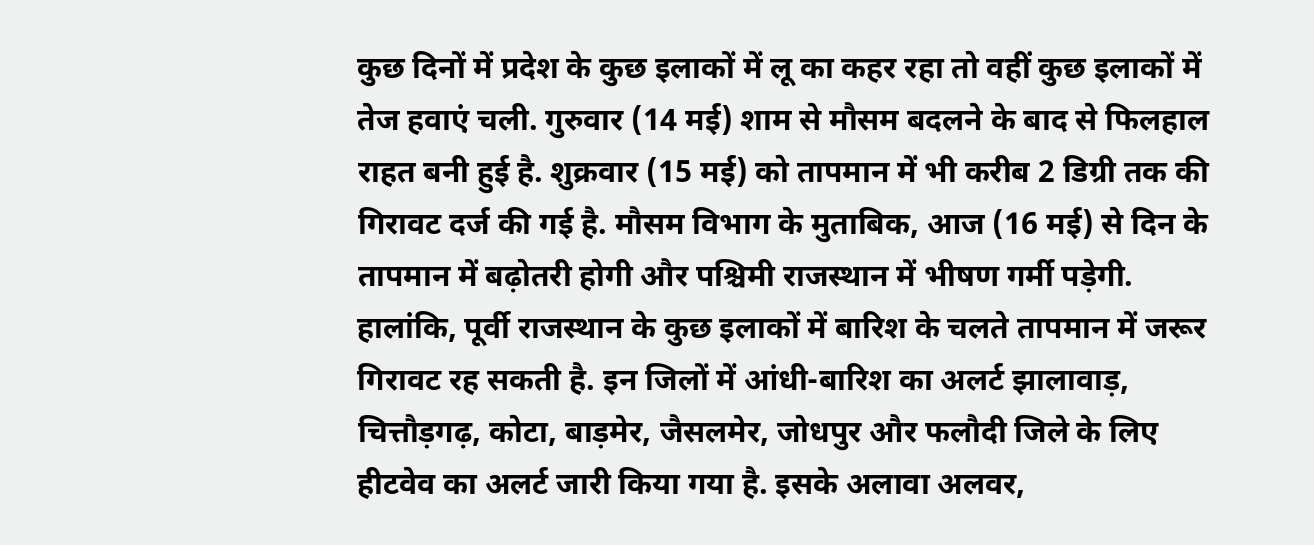कुछ दिनों में प्रदेश के कुछ इलाकों में लू का कहर रहा तो वहीं कुछ इलाकों में तेज हवाएं चली. गुरुवार (14 मई) शाम से मौसम बदलने के बाद से फिलहाल राहत बनी हुई है. शुक्रवार (15 मई) को तापमान में भी करीब 2 डिग्री तक की गिरावट दर्ज की गई है. मौसम विभाग के मुताबिक, आज (16 मई) से दिन के तापमान में बढ़ोतरी होगी और पश्चिमी राजस्थान में भीषण गर्मी पड़ेगी. हालांकि, पूर्वी राजस्थान के कुछ इलाकों में बारिश के चलते तापमान में जरूर गिरावट रह सकती है. इन जिलों में आंधी-बारिश का अलर्ट झालावाड़, चित्तौड़गढ़, कोटा, बाड़मेर, जैसलमेर, जोधपुर और फलौदी जिले के लिए हीटवेव का अलर्ट जारी किया गया है. इसके अलावा अलवर,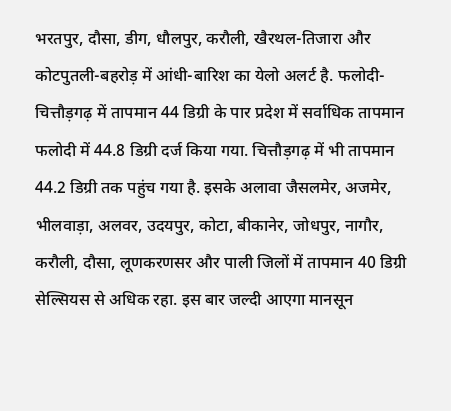भरतपुर, दौसा, डीग, धौलपुर, करौली, खैरथल-तिजारा और कोटपुतली-बहरोड़ में आंधी-बारिश का येलो अलर्ट है. फलोदी-चित्तौड़गढ़ में तापमान 44 डिग्री के पार प्रदेश में सर्वाधिक तापमान फलोदी में 44.8 डिग्री दर्ज किया गया. चित्तौड़गढ़ में भी तापमान 44.2 डिग्री तक पहुंच गया है. इसके अलावा जैसलमेर, अजमेर, भीलवाड़ा, अलवर, उदयपुर, कोटा, बीकानेर, जोधपुर, नागौर, करौली, दौसा, लूणकरणसर और पाली जिलों में तापमान 40 डिग्री सेल्सियस से अधिक रहा. इस बार जल्दी आएगा मानसून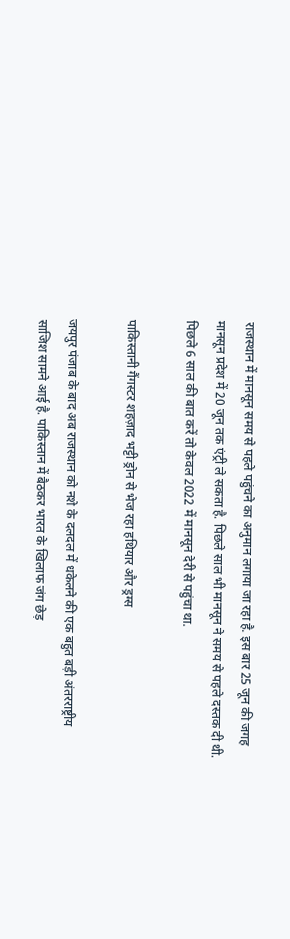राजस्थान में मानसून समय से पहले पहुंचने का अनुमान लगाया जा रहा है. इस बार 25 जून की जगह मानसून प्रदेश में 20 जून तक एंट्री ले सकता है. पिछले साल भी मानसून ने समय से पहले दस्तक दी थी. पिछले 6 साल की बात करें तो केवल 2022 में मानसून देरी से पहुंचा था.

पाकिस्तानी गैंगस्टर शहज़ाद भट्टी ड्रोन से भेज रहा हथियार और ड्रग्स

जयपुर पंजाब के बाद अब राजस्थान को नशे के दलदल में धकेलने की एक बहुत बड़ी अंतरराष्ट्रीय साजिश सामने आई है. पाकिस्तान में बैठकर भारत के खिलाफ जंग छेड़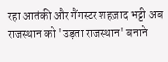रहा आतंकी और गैंगस्टर शहज़ाद भट्टी अब राजस्थान को 'उड़ता राजस्थान' बनाने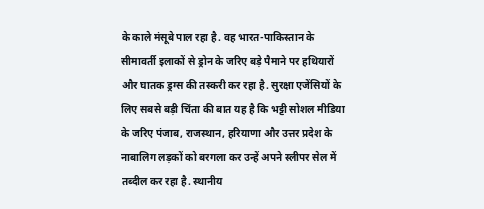के काले मंसूबे पाल रहा है. वह भारत-पाकिस्तान के सीमावर्ती इलाकों से ड्रोन के जरिए बड़े पैमाने पर हथियारों और घातक ड्रग्स की तस्करी कर रहा है. सुरक्षा एजेंसियों के लिए सबसे बड़ी चिंता की बात यह है कि भट्टी सोशल मीडिया के जरिए पंजाब, राजस्थान, हरियाणा और उत्तर प्रदेश के नाबालिग लड़कों को बरगला कर उन्हें अपने स्लीपर सेल में तब्दील कर रहा है. स्थानीय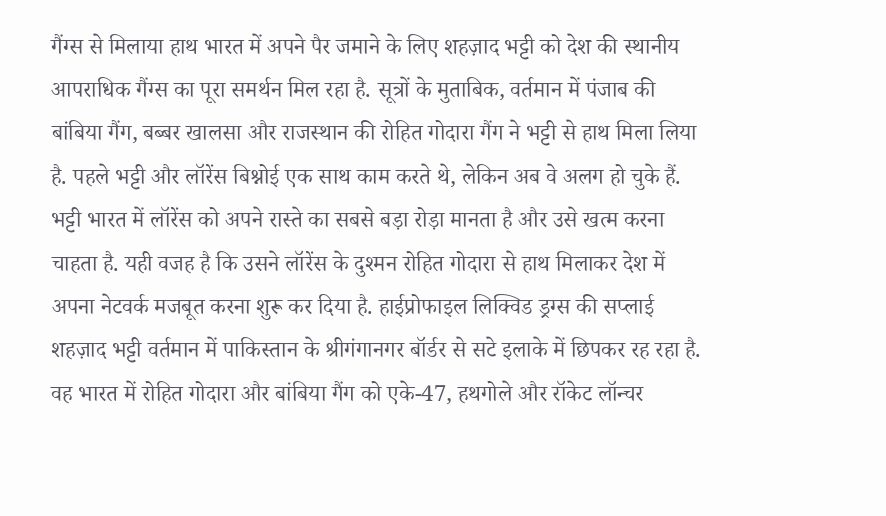गैंग्स से मिलाया हाथ भारत में अपने पैर जमाने के लिए शहज़ाद भट्टी को देश की स्थानीय आपराधिक गैंग्स का पूरा समर्थन मिल रहा है. सूत्रों के मुताबिक, वर्तमान में पंजाब की बांबिया गैंग, बब्बर खालसा और राजस्थान की रोहित गोदारा गैंग ने भट्टी से हाथ मिला लिया है. पहले भट्टी और लॉरेंस बिश्नोई एक साथ काम करते थे, लेकिन अब वे अलग हो चुके हैं. भट्टी भारत में लॉरेंस को अपने रास्ते का सबसे बड़ा रोड़ा मानता है और उसे खत्म करना चाहता है. यही वजह है कि उसने लॉरेंस के दुश्मन रोहित गोदारा से हाथ मिलाकर देश में अपना नेटवर्क मजबूत करना शुरू कर दिया है. हाईप्रोफाइल लिक्विड ड्रग्स की सप्लाई शहज़ाद भट्टी वर्तमान में पाकिस्तान के श्रीगंगानगर बॉर्डर से सटे इलाके में छिपकर रह रहा है. वह भारत में रोहित गोदारा और बांबिया गैंग को एके-47, हथगोले और रॉकेट लॉन्चर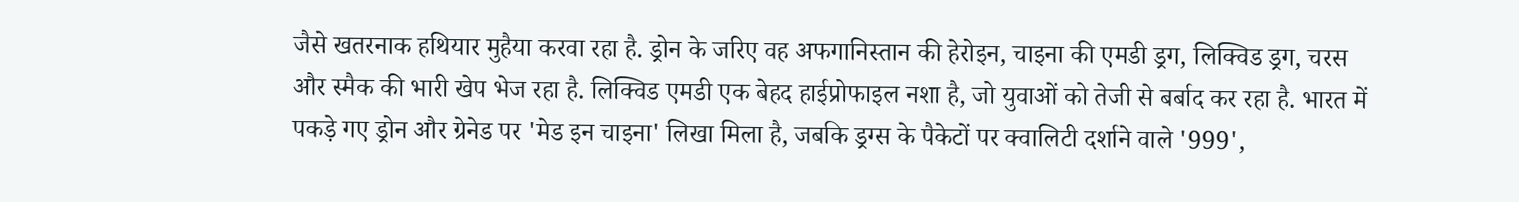जैसे खतरनाक हथियार मुहैया करवा रहा है. ड्रोन के जरिए वह अफगानिस्तान की हेरोइन, चाइना की एमडी ड्रग, लिक्विड ड्रग, चरस और स्मैक की भारी खेप भेज रहा है. लिक्विड एमडी एक बेहद हाईप्रोफाइल नशा है, जो युवाओं को तेजी से बर्बाद कर रहा है. भारत में पकड़े गए ड्रोन और ग्रेनेड पर 'मेड इन चाइना' लिखा मिला है, जबकि ड्रग्स के पैकेटों पर क्वालिटी दर्शाने वाले '999',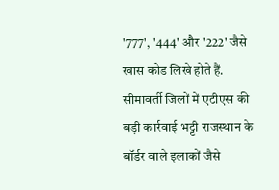'777', '444' और '222' जैसे खास कोड लिखे होते हैं. सीमावर्ती जिलों में एटीएस की बड़ी कार्रवाई भट्टी राजस्थान के बॉर्डर वाले इलाकों जैसे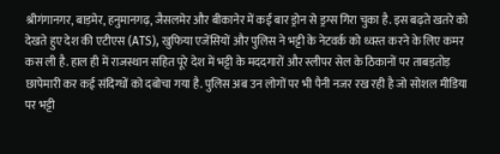श्रीगंगानगर, बाड़मेर, हनुमानगढ़, जैसलमेर और बीकानेर में कई बार ड्रोन से ड्रग्स गिरा चुका है. इस बढ़ते खतरे को देखते हुए देश की एटीएस (ATS), खुफिया एजेंसियों और पुलिस ने भट्टी के नेटवर्क को ध्वस्त करने के लिए कमर कस ली है. हाल ही में राजस्थान सहित पूरे देश में भट्टी के मददगारों और स्लीपर सेल के ठिकानों पर ताबड़तोड़ छापेमारी कर कई संदिग्धों को दबोचा गया है. पुलिस अब उन लोगों पर भी पैनी नजर रख रही है जो सोशल मीडिया पर भट्टी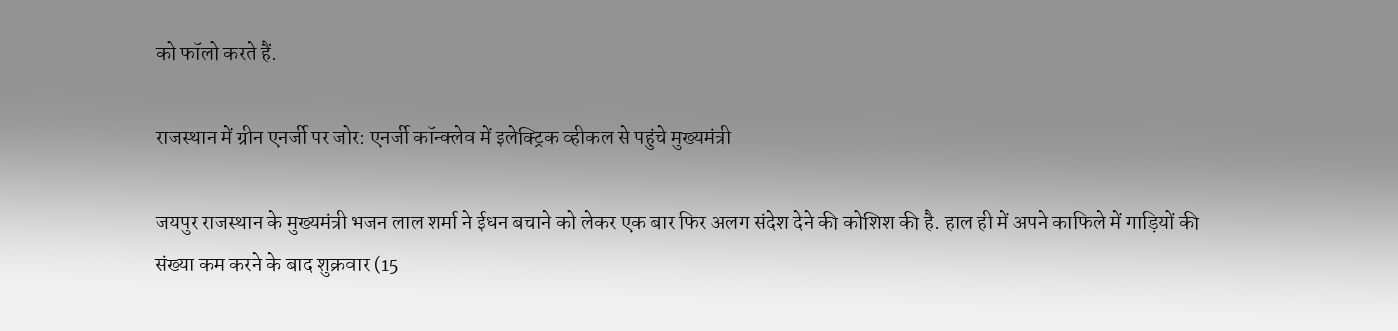को फॉलो करते हैं.

राजस्थान में ग्रीन एनर्जी पर जोर: एनर्जी कॉन्क्लेव में इलेक्ट्रिक व्हीकल से पहुंचे मुख्यमंत्री

जयपुर राजस्थान के मुख्यमंत्री भजन लाल शर्मा ने ईधन बचाने को लेकर एक बार फिर अलग संदेश देने की कोशिश की है. हाल ही में अपने काफिले में गाड़ियों की संख्या कम करने के बाद शुक्रवार (15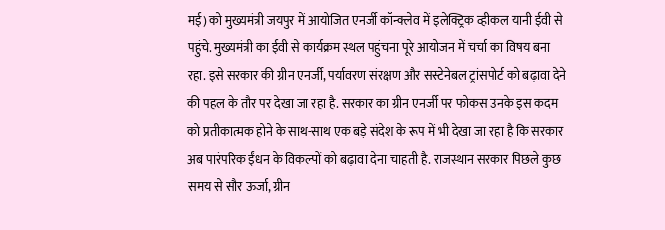मई) को मुख्यमंत्री जयपुर में आयोजित एनर्जी कॉन्क्लेव में इलेक्ट्रिक व्हीकल यानी ईवी से पहुंचे. मुख्यमंत्री का ईवी से कार्यक्रम स्थल पहुंचना पूरे आयोजन में चर्चा का विषय बना रहा. इसे सरकार की ग्रीन एनर्जी, पर्यावरण संरक्षण और सस्टेनेबल ट्रांसपोर्ट को बढ़ावा देने की पहल के तौर पर देखा जा रहा है. सरकार का ग्रीन एनर्जी पर फोकस उनके इस कदम को प्रतीकात्मक होने के साथ-साथ एक बड़े संदेश के रूप में भी देखा जा रहा है कि सरकार अब पारंपरिक ईंधन के विकल्पों को बढ़ावा देना चाहती है. राजस्थान सरकार पिछले कुछ समय से सौर ऊर्जा, ग्रीन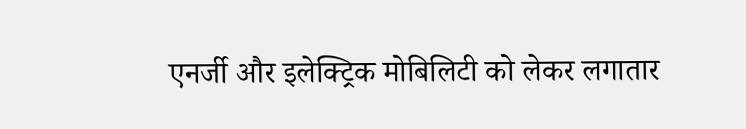एनर्जी और इलेक्ट्रिक मोबिलिटी को लेकर लगातार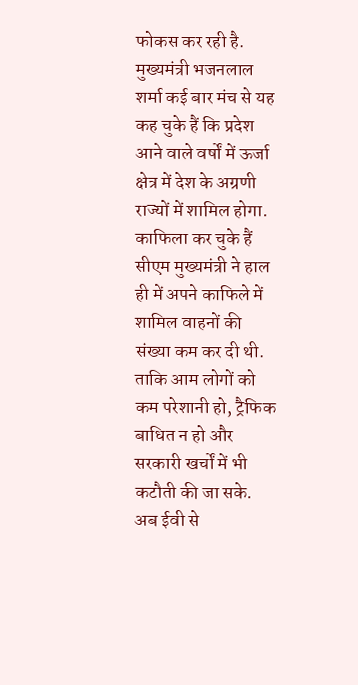फोकस कर रही है. मुख्यमंत्री भजनलाल शर्मा कई बार मंच से यह कह चुके हैं कि प्रदेश आने वाले वर्षों में ऊर्जा क्षेत्र में देश के अग्रणी राज्यों में शामिल होगा. काफिला कर चुके हैं सीएम मुख्यमंत्री ने हाल ही में अपने काफिले में शामिल वाहनों की संख्या कम कर दी थी. ताकि आम लोगों को कम परेशानी हो, ट्रैफिक बाधित न हो और सरकारी खर्चों में भी कटौती की जा सके. अब ईवी से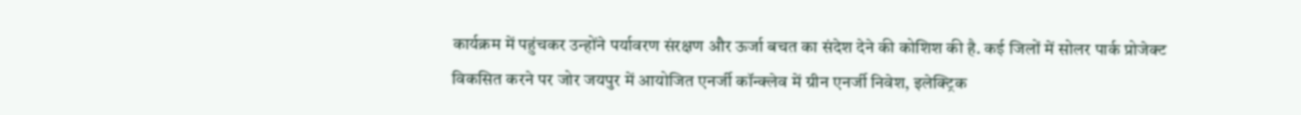कार्यक्रम में पहुंचकर उन्होंने पर्यावरण संरक्षण और ऊर्जा बचत का संदेश देने की कोशिश की है. कई जिलों में सोलर पार्क प्रोजेक्ट विकसित करने पर जोर जयपुर में आयोजित एनर्जी कॉन्क्लेव में ग्रीन एनर्जी निवेश, इलेक्ट्रिक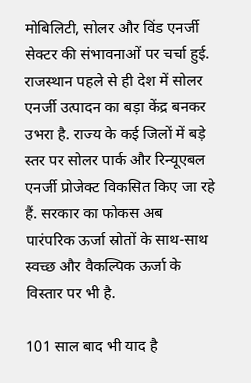मोबिलिटी, सोलर और विंड एनर्जी सेक्टर की संभावनाओं पर चर्चा हुई. राजस्थान पहले से ही देश में सोलर एनर्जी उत्पादन का बड़ा केंद्र बनकर उभरा है. राज्य के कई जिलों में बड़े स्तर पर सोलर पार्क और रिन्यूएबल एनर्जी प्रोजेक्ट विकसित किए जा रहे हैं. सरकार का फोकस अब पारंपरिक ऊर्जा स्रोतों के साथ-साथ स्वच्छ और वैकल्पिक ऊर्जा के विस्तार पर भी है.

101 साल बाद भी याद है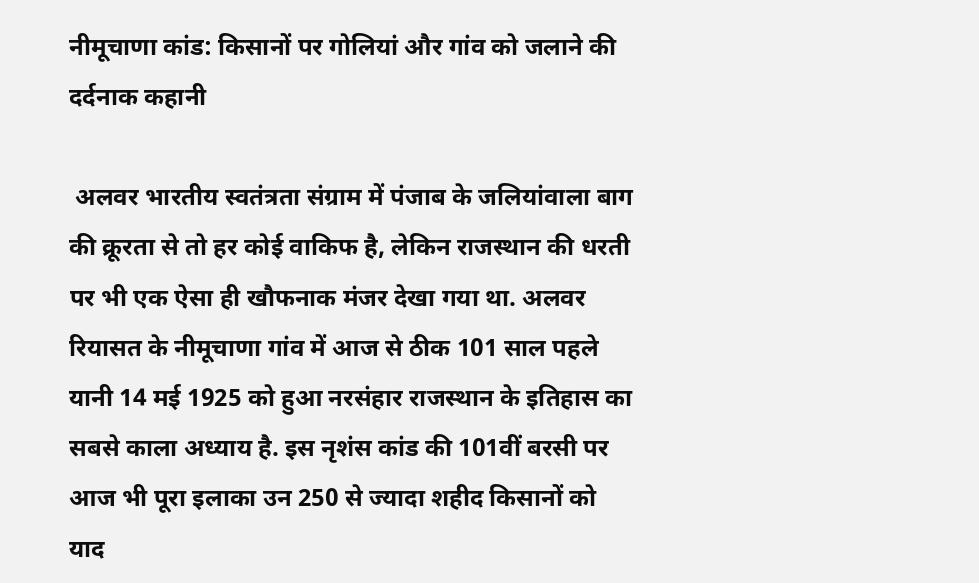नीमूचाणा कांड: किसानों पर गोलियां और गांव को जलाने की दर्दनाक कहानी

 अलवर भारतीय स्वतंत्रता संग्राम में पंजाब के जलियांवाला बाग की क्रूरता से तो हर कोई वाकिफ है, लेकिन राजस्थान की धरती पर भी एक ऐसा ही खौफनाक मंजर देखा गया था. अलवर रियासत के नीमूचाणा गांव में आज से ठीक 101 साल पहले यानी 14 मई 1925 को हुआ नरसंहार राजस्थान के इतिहास का सबसे काला अध्याय है. इस नृशंस कांड की 101वीं बरसी पर आज भी पूरा इलाका उन 250 से ज्यादा शहीद किसानों को याद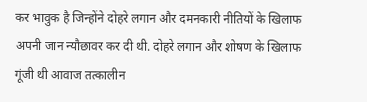कर भावुक है जिन्होंने दोहरे लगान और दमनकारी नीतियों के खिलाफ अपनी जान न्यौछावर कर दी थी. दोहरे लगान और शोषण के खिलाफ गूंजी थी आवाज तत्कालीन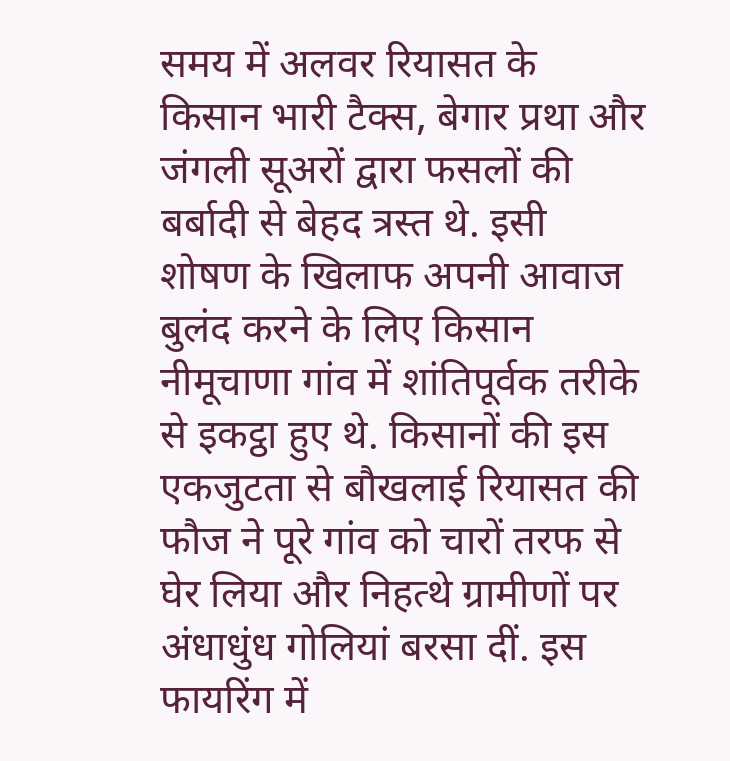समय में अलवर रियासत के किसान भारी टैक्स, बेगार प्रथा और जंगली सूअरों द्वारा फसलों की बर्बादी से बेहद त्रस्त थे. इसी शोषण के खिलाफ अपनी आवाज बुलंद करने के लिए किसान नीमूचाणा गांव में शांतिपूर्वक तरीके से इकट्ठा हुए थे. किसानों की इस एकजुटता से बौखलाई रियासत की फौज ने पूरे गांव को चारों तरफ से घेर लिया और निहत्थे ग्रामीणों पर अंधाधुंध गोलियां बरसा दीं. इस फायरिंग में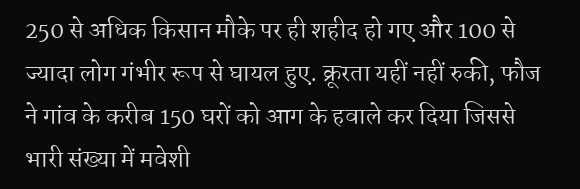250 से अधिक किसान मौके पर ही शहीद हो गए और 100 से ज्यादा लोग गंभीर रूप से घायल हुए. क्रूरता यहीं नहीं रुकी, फौज ने गांव के करीब 150 घरों को आग के हवाले कर दिया जिससे भारी संख्या में मवेशी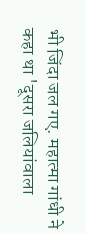भी जिंदा जल गए. महात्मा गांधी ने कहा था 'दूसरा जलियांवाला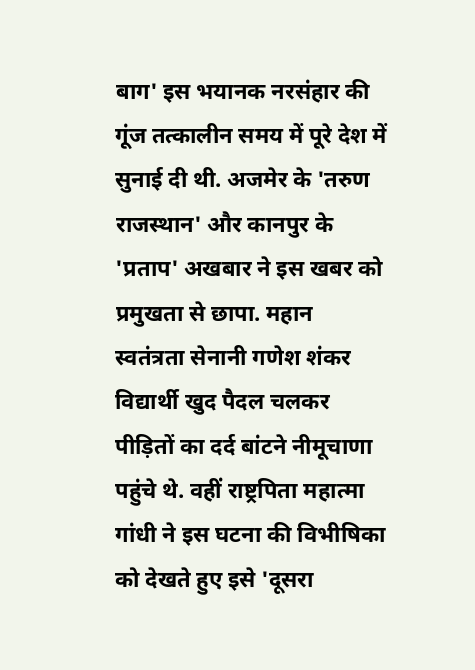बाग' इस भयानक नरसंहार की गूंज तत्कालीन समय में पूरे देश में सुनाई दी थी. अजमेर के 'तरुण राजस्थान' और कानपुर के 'प्रताप' अखबार ने इस खबर को प्रमुखता से छापा. महान स्वतंत्रता सेनानी गणेश शंकर विद्यार्थी खुद पैदल चलकर पीड़ितों का दर्द बांटने नीमूचाणा पहुंचे थे. वहीं राष्ट्रपिता महात्मा गांधी ने इस घटना की विभीषिका को देखते हुए इसे 'दूसरा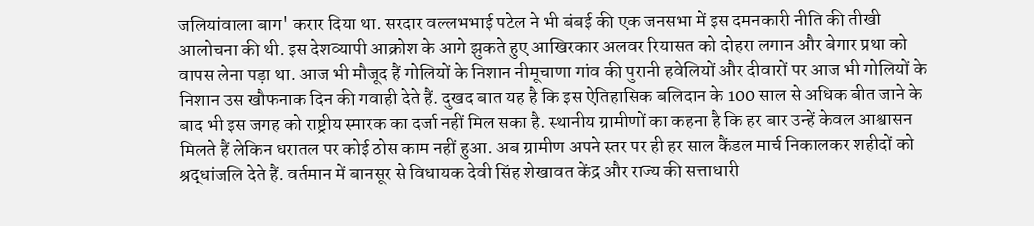जलियांवाला बाग' करार दिया था. सरदार वल्लभभाई पटेल ने भी बंबई की एक जनसभा में इस दमनकारी नीति की तीखी आलोचना की थी. इस देशव्यापी आक्रोश के आगे झुकते हुए आखिरकार अलवर रियासत को दोहरा लगान और बेगार प्रथा को वापस लेना पड़ा था. आज भी मौजूद हैं गोलियों के निशान नीमूचाणा गांव की पुरानी हवेलियों और दीवारों पर आज भी गोलियों के निशान उस खौफनाक दिन की गवाही देते हैं. दुखद बात यह है कि इस ऐतिहासिक बलिदान के 100 साल से अधिक बीत जाने के बाद भी इस जगह को राष्ट्रीय स्मारक का दर्जा नहीं मिल सका है. स्थानीय ग्रामीणों का कहना है कि हर बार उन्हें केवल आश्वासन मिलते हैं लेकिन धरातल पर कोई ठोस काम नहीं हुआ. अब ग्रामीण अपने स्तर पर ही हर साल कैंडल मार्च निकालकर शहीदों को श्रद्धांजलि देते हैं. वर्तमान में बानसूर से विधायक देवी सिंह शेखावत केंद्र और राज्य की सत्ताधारी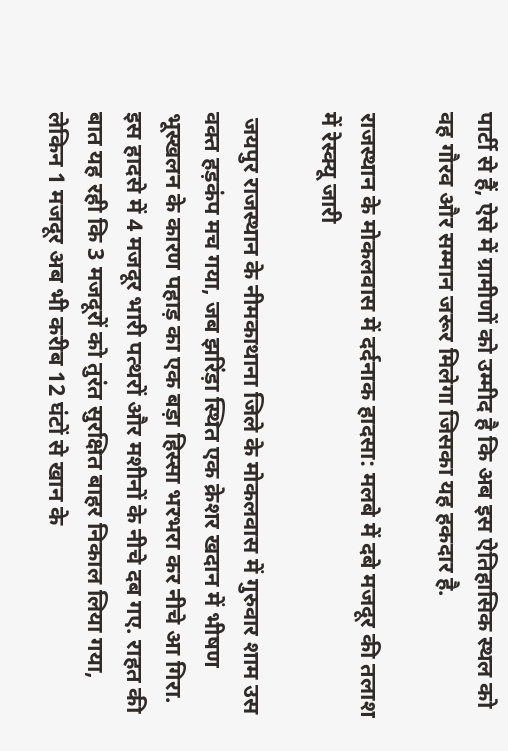पार्टी से हैं, ऐसे में ग्रामीणों को उम्मीद है कि अब इस ऐतिहासिक स्थल को वह गौरव और सम्मान जरूर मिलेगा जिसका यह हकदार है.

राजस्थान के मोकलवास में दर्दनाक हादसा: मलबे में दबे मजदूर की तलाश में रेस्क्यू जारी

 जयपुर राजस्थान के नीमकाथाना जिले के मोकलवास में गुरुवार शाम उस वक्त हड़कंप मच गया, जब झरिंड़ा स्थित एक क्रेशर खदान में भीषण भूस्खलन के कारण पहाड़ का एक बड़ा हिस्सा भरभरा कर नीचे आ गिरा. इस हादसे में 4 मजदूर भारी पत्थरों और मशीनों के नीचे दब गए. राहत की बात यह रही कि 3 मजदूरों को तुरंत सुरक्षित बाहर निकाल लिया गया, लेकिन 1 मजदूर अब भी करीब 12 घंटों से खान के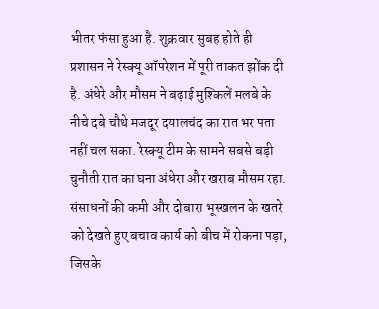भीतर फंसा हुआ है. शुक्रवार सुबह होते ही प्रशासन ने रेस्क्यू ऑपरेशन में पूरी ताकत झोंक दी है. अंधेरे और मौसम ने बढ़ाई मुश्किलें मलबे के नीचे दबे चौथे मजदूर दयालचंद का रात भर पता नहीं चल सका. रेस्क्यू टीम के सामने सबसे बड़ी चुनौती रात का घना अंधेरा और खराब मौसम रहा. संसाधनों की कमी और दोबारा भूस्खलन के खतरे को देखते हुए बचाव कार्य को बीच में रोकना पड़ा, जिसके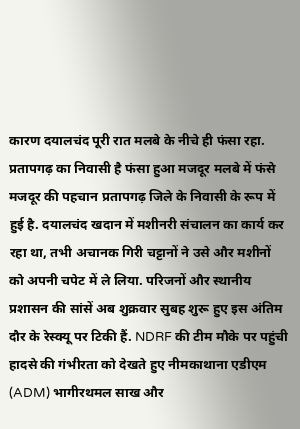कारण दयालचंद पूरी रात मलबे के नीचे ही फंसा रहा. प्रतापगढ़ का निवासी है फंसा हुआ मजदूर मलबे में फंसे मजदूर की पहचान प्रतापगढ़ जिले के निवासी के रूप में हुई है. दयालचंद खदान में मशीनरी संचालन का कार्य कर रहा था, तभी अचानक गिरी चट्टानों ने उसे और मशीनों को अपनी चपेट में ले लिया. परिजनों और स्थानीय प्रशासन की सांसें अब शुक्रवार सुबह शुरू हुए इस अंतिम दौर के रेस्क्यू पर टिकी हैं. NDRF की टीम मौके पर पहुंची हादसे की गंभीरता को देखते हुए नीमकाथाना एडीएम (ADM) भागीरथमल साख और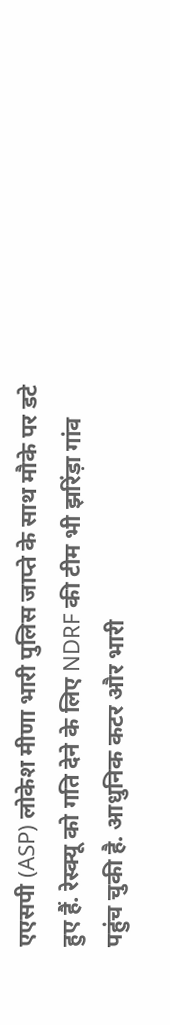एएसपी (ASP) लोकेश मीणा भारी पुलिस जाप्ते के साथ मौके पर डटे हुए हैं. रेस्क्यू को गति देने के लिए NDRF की टीम भी झरिंड़ा गांव पहुंच चुकी है. आधुनिक कटर और भारी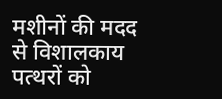मशीनों की मदद से विशालकाय पत्थरों को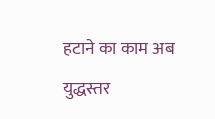हटाने का काम अब युद्धस्तर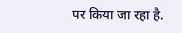पर किया जा रहा है.